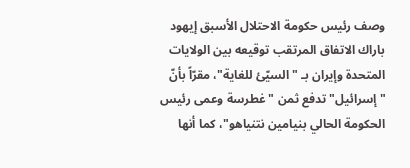وصف رئيس حكومة الاحتلال الأسبق إيهود باراك الاتفاق المرتقب توقيعه بين الولايات المتحدة وإيران بـ "السيّئ للغاية"، مقرّاً بأنّ "إسرائيل" تدفع ثمن "غطرسة وعمى رئيس الحكومة الحالي بنيامين نتنياهو"، كما أنها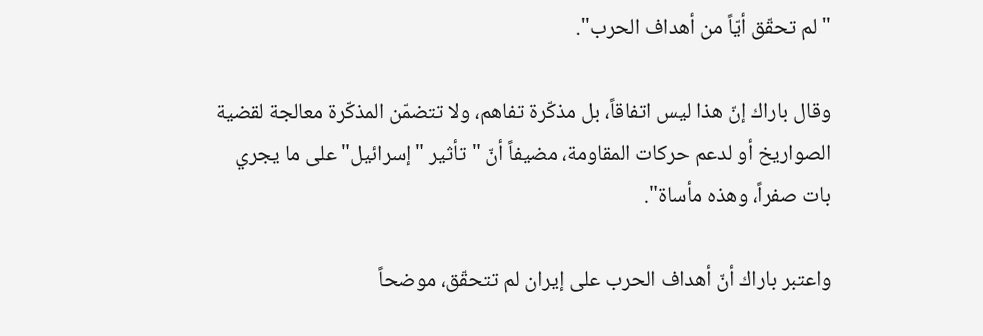"لم تحقّق أيّاً من أهداف الحرب".

وقال باراك إنّ هذا ليس اتفاقاً، بل مذكّرة تفاهم، ولا تتضمّن المذكّرة معالجة لقضية الصواريخ أو لدعم حركات المقاومة، مضيفاً أنّ "تأثير "إسرائيل" على ما يجري بات صفراً، وهذه مأساة".

واعتبر باراك أنّ أهداف الحرب على إيران لم تتحقّق، موضحاً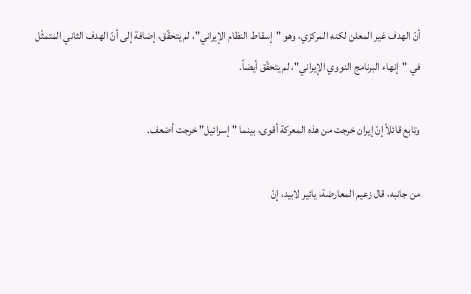أنّ الهدف غير المعلن لكنه المركزي، وهو "إسقاط النظام الإيراني"، لم يتحقّق، إضافة إلى أنّ الهدف الثاني المتمثّل في "إنهاء البرنامج النووي الإيراني"، لم يتحقّق أيضاً.

وتابع قائلاً إنّ إيران خرجت من هذه المعركة أقوى، بينما "إسرائيل" خرجت أضعف.

من جانبه، قال زعيم المعارضة، يائير لابيد، إنّ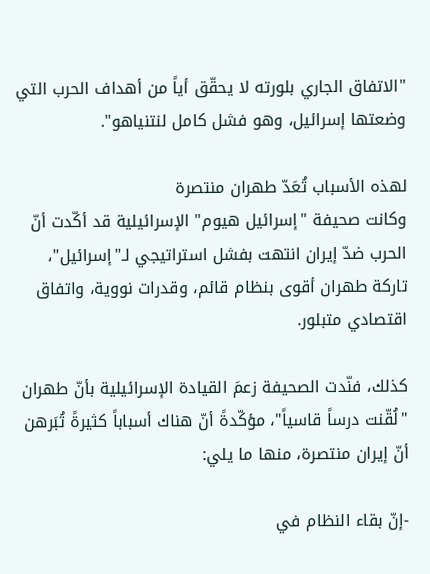"الاتفاق الجاري بلورته لا يحقّق أياً من أهداف الحرب التي وضعتها إسرائيل، وهو فشل كامل لنتنياهو".

لهذه الأسباب تُعَدّ طهران منتصرة
وكانت صحيفة "إسرائيل هيوم" الإسرائيلية قد أكّدت أنّ الحرب ضدّ إيران انتهت بفشل استراتيجي لـ"إسرائيل"، تاركة طهران أقوى بنظام قائم، وقدرات نووية، واتفاق اقتصادي متبلور.

كذلك، فنّدت الصحيفة زعمَ القيادة الإسرائيلية بأنّ طهران "لُقّنت درساً قاسياً"، مؤكّدةً أنّ هناك أسباباً كثيرةً تُبَرهن أنّ إيران منتصرة، منها ما يلي:

-إنّ بقاء النظام في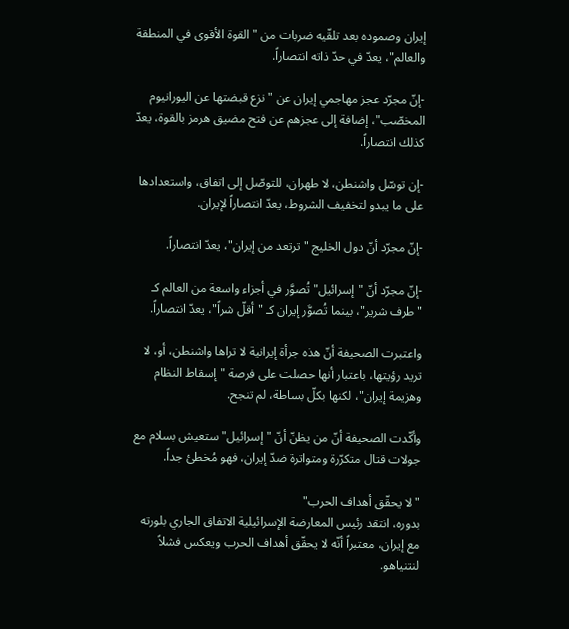إيران وصموده بعد تلقّيه ضربات من "القوة الأقوى في المنطقة والعالم"، يعدّ في حدّ ذاته انتصاراً.

-إنّ مجرّد عجز مهاجمي إيران عن "نزع قبضتها عن اليورانيوم المخصّب"، إضافة إلى عجزهم عن فتح مضيق هرمز بالقوة، يعدّ كذلك انتصاراً.

-إن توسّل واشنطن، لا طهران، للتوصّل إلى اتفاق، واستعدادها على ما يبدو لتخفيف الشروط، يعدّ انتصاراً لإيران.

-إنّ مجرّد أنّ دول الخليج "ترتعد من إيران"، يعدّ انتصاراً.

-إنّ مجرّد أنّ "إسرائيل" تُصوَّر في أجزاء واسعة من العالم كـ "طرف شرير"، بينما تُصوَّر إيران كـ "أقلّ شراً"، يعدّ انتصاراً.

واعتبرت الصحيفة أنّ هذه جرأة إيرانية لا تراها واشنطن، أو، لا تريد رؤيتها، باعتبار أنها حصلت على فرصة "إسقاط النظام وهزيمة إيران"، لكنها بكلّ بساطة، لم تنجح.

وأكّدت الصحيفة أنّ من يظنّ أنّ "إسرائيل" ستعيش بسلام مع جولات قتال متكرّرة ومتواترة ضدّ إيران، فهو مُخطئ جداً.

"لا يحقّق أهداف الحرب"
بدوره، انتقد رئيس المعارضة الإسرائيلية الاتفاق الجاري بلورته مع إيران، معتبراً أنّه لا يحقّق أهداف الحرب ويعكس فشلاً لنتنياهو.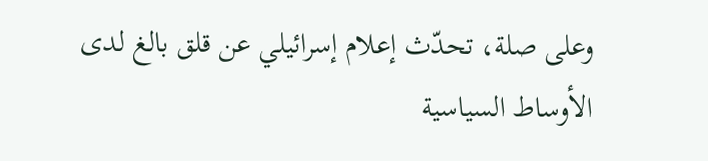وعلى صلة، تحدّث إعلام إسرائيلي عن قلق بالغ لدى الأوساط السياسية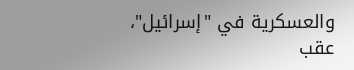والعسكرية في "إسرائيل"، عقب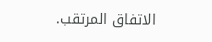الاتفاق المرتقب.